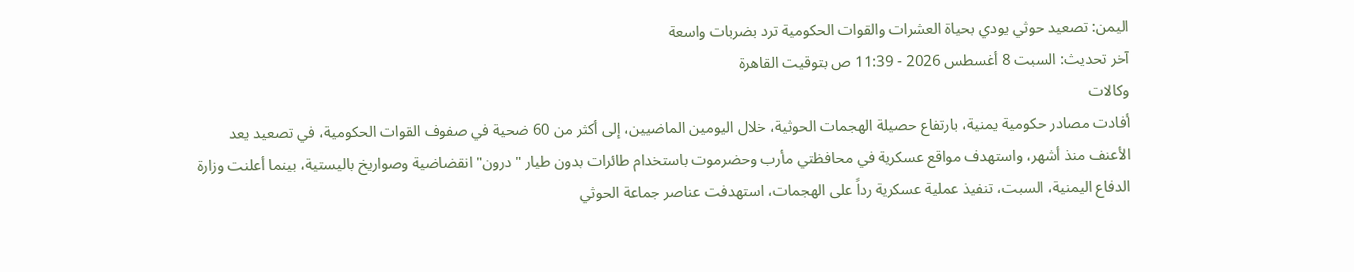اليمن: تصعيد حوثي يودي بحياة العشرات والقوات الحكومية ترد بضربات واسعة
آخر تحديث: السبت 8 أغسطس 2026 - 11:39 ص بتوقيت القاهرة
وكالات
أفادت مصادر حكومية يمنية، بارتفاع حصيلة الهجمات الحوثية، خلال اليومين الماضيين، إلى أكثر من 60 ضحية في صفوف القوات الحكومية، في تصعيد يعد الأعنف منذ أشهر، واستهدف مواقع عسكرية في محافظتي مأرب وحضرموت باستخدام طائرات بدون طيار "درون" انقضاضية وصواريخ باليستية، بينما أعلنت وزارة الدفاع اليمنية، السبت، تنفيذ عملية عسكرية رداً على الهجمات، استهدفت عناصر جماعة الحوثي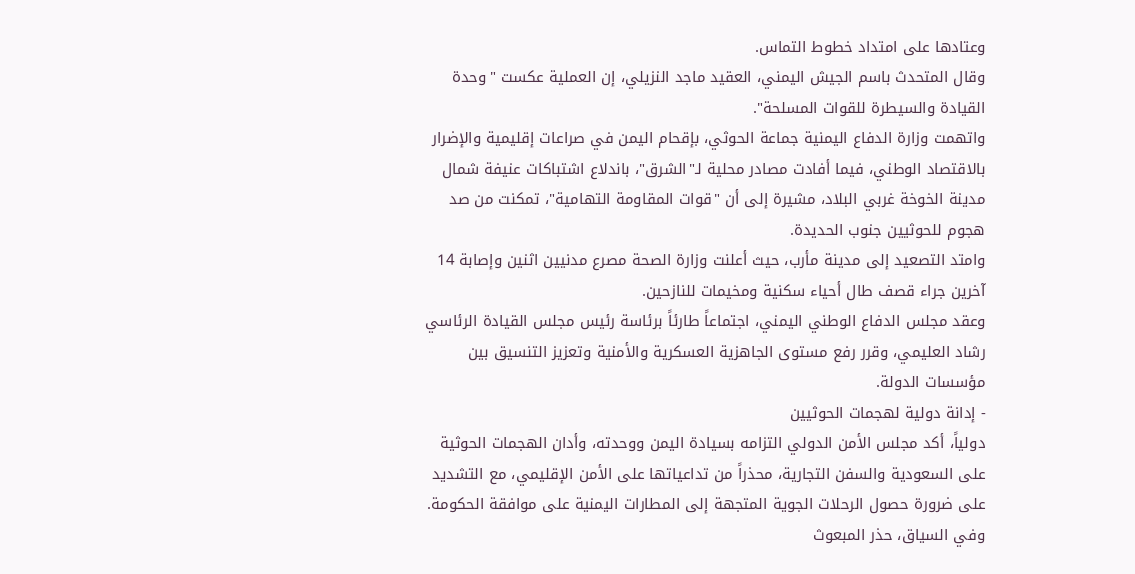وعتادها على امتداد خطوط التماس.
وقال المتحدث باسم الجيش اليمني، العقيد ماجد النزيلي، إن العملية عكست "وحدة القيادة والسيطرة للقوات المسلحة".
واتهمت وزارة الدفاع اليمنية جماعة الحوثي، بإقحام اليمن في صراعات إقليمية والإضرار بالاقتصاد الوطني، فيما أفادت مصادر محلية لـ"الشرق"، باندلاع اشتباكات عنيفة شمال مدينة الخوخة غربي البلاد، مشيرة إلى أن "قوات المقاومة التهامية"، تمكنت من صد هجوم للحوثيين جنوب الحديدة.
وامتد التصعيد إلى مدينة مأرب، حيث أعلنت وزارة الصحة مصرع مدنيين اثنين وإصابة 14 آخرين جراء قصف طال أحياء سكنية ومخيمات للنازحين.
وعقد مجلس الدفاع الوطني اليمني، اجتماعاً طارئاً برئاسة رئيس مجلس القيادة الرئاسي رشاد العليمي، وقرر رفع مستوى الجاهزية العسكرية والأمنية وتعزيز التنسيق بين مؤسسات الدولة.
- إدانة دولية لهجمات الحوثيين
دولياً، أكد مجلس الأمن الدولي التزامه بسيادة اليمن ووحدته، وأدان الهجمات الحوثية على السعودية والسفن التجارية، محذراً من تداعياتها على الأمن الإقليمي، مع التشديد على ضرورة حصول الرحلات الجوية المتجهة إلى المطارات اليمنية على موافقة الحكومة.
وفي السياق، حذر المبعوث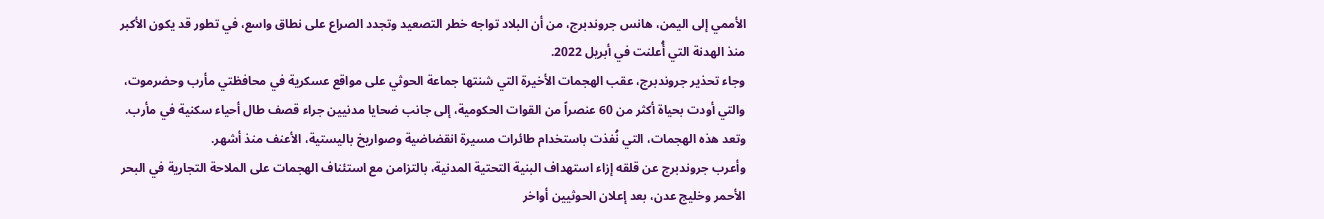الأممي إلى اليمن، هانس جروندبرج، من أن البلاد تواجه خطر التصعيد وتجدد الصراع على نطاق واسع، في تطور قد يكون الأكبر منذ الهدنة التي أُعلنت في أبريل 2022.
وجاء تحذير جروندبرج، عقب الهجمات الأخيرة التي شنتها جماعة الحوثي على مواقع عسكرية في محافظتي مأرب وحضرموت، والتي أودت بحياة أكثر من 60 عنصراً من القوات الحكومية، إلى جانب ضحايا مدنيين جراء قصف طال أحياء سكنية في مأرب.
وتعد هذه الهجمات، التي نُفذت باستخدام طائرات مسيرة انقضاضية وصواريخ باليستية، الأعنف منذ أشهر.
وأعرب جروندبرج عن قلقه إزاء استهداف البنية التحتية المدنية، بالتزامن مع استئناف الهجمات على الملاحة التجارية في البحر الأحمر وخليج عدن، بعد إعلان الحوثيين أواخر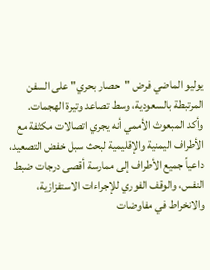يوليو الماضي فرض "حصار بحري" على السفن المرتبطة بالسعودية، وسط تصاعد وتيرة الهجمات.
وأكد المبعوث الأممي أنه يجري اتصالات مكثفة مع الأطراف اليمنية والإقليمية لبحث سبل خفض التصعيد، داعياً جميع الأطراف إلى ممارسة أقصى درجات ضبط النفس، والوقف الفوري للإجراءات الاستفزازية، والانخراط في مفاوضات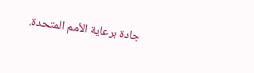جادة برعاية الأمم المتحدة.